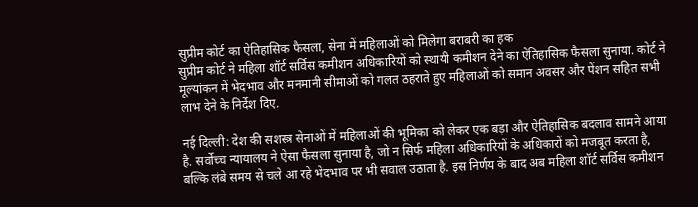सुप्रीम कोर्ट का ऐतिहासिक फैसला, सेना में महिलाओं को मिलेगा बराबरी का हक
सुप्रीम कोर्ट ने महिला शॉर्ट सर्विस कमीशन अधिकारियों को स्थायी कमीशन देने का ऐतिहासिक फैसला सुनाया. कोर्ट ने मूल्यांकन में भेदभाव और मनमानी सीमाओं को गलत ठहराते हुए महिलाओं को समान अवसर और पेंशन सहित सभी लाभ देने के निर्देश दिए.

नई दिल्ली: देश की सशस्त्र सेनाओं में महिलाओं की भूमिका को लेकर एक बड़ा और ऐतिहासिक बदलाव सामने आया है. सर्वोच्च न्यायालय ने ऐसा फैसला सुनाया है, जो न सिर्फ महिला अधिकारियों के अधिकारों को मजबूत करता है, बल्कि लंबे समय से चले आ रहे भेदभाव पर भी सवाल उठाता है. इस निर्णय के बाद अब महिला शॉर्ट सर्विस कमीशन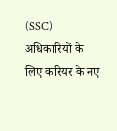(SSC) अधिकारियों के लिए करियर के नए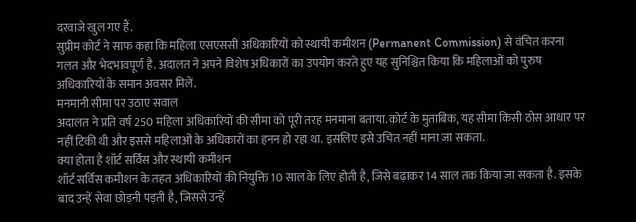दरवाजे खुल गए हैं.
सुप्रीम कोर्ट ने साफ कहा कि महिला एसएससी अधिकारियों को स्थायी कमीशन (Permanent Commission) से वंचित करना गलत और भेदभावपूर्ण है. अदालत ने अपने विशेष अधिकारों का उपयोग करते हुए यह सुनिश्चित किया कि महिलाओं को पुरुष अधिकारियों के समान अवसर मिलें.
मनमानी सीमा पर उठाए सवाल
अदालत ने प्रति वर्ष 250 महिला अधिकारियों की सीमा को पूरी तरह मनमाना बताया. कोर्ट के मुताबिक, यह सीमा किसी ठोस आधार पर नहीं टिकी थी और इससे महिलाओं के अधिकारों का हनन हो रहा था. इसलिए इसे उचित नहीं माना जा सकता.
क्या होता है शॉर्ट सर्विस और स्थायी कमीशन
शॉर्ट सर्विस कमीशन के तहत अधिकारियों की नियुक्ति 10 साल के लिए होती है, जिसे बढ़ाकर 14 साल तक किया जा सकता है. इसके बाद उन्हें सेवा छोड़नी पड़ती है, जिससे उन्हें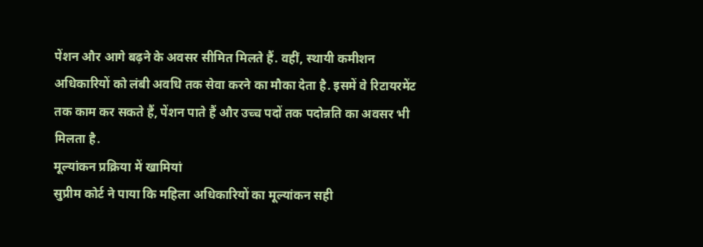पेंशन और आगे बढ़ने के अवसर सीमित मिलते हैं. वहीं, स्थायी कमीशन अधिकारियों को लंबी अवधि तक सेवा करने का मौका देता है. इसमें वे रिटायरमेंट तक काम कर सकते हैं, पेंशन पाते हैं और उच्च पदों तक पदोन्नति का अवसर भी मिलता है.
मूल्यांकन प्रक्रिया में खामियां
सुप्रीम कोर्ट ने पाया कि महिला अधिकारियों का मूल्यांकन सही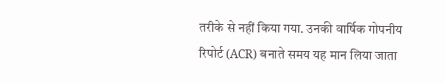तरीके से नहीं किया गया. उनकी वार्षिक गोपनीय रिपोर्ट (ACR) बनाते समय यह मान लिया जाता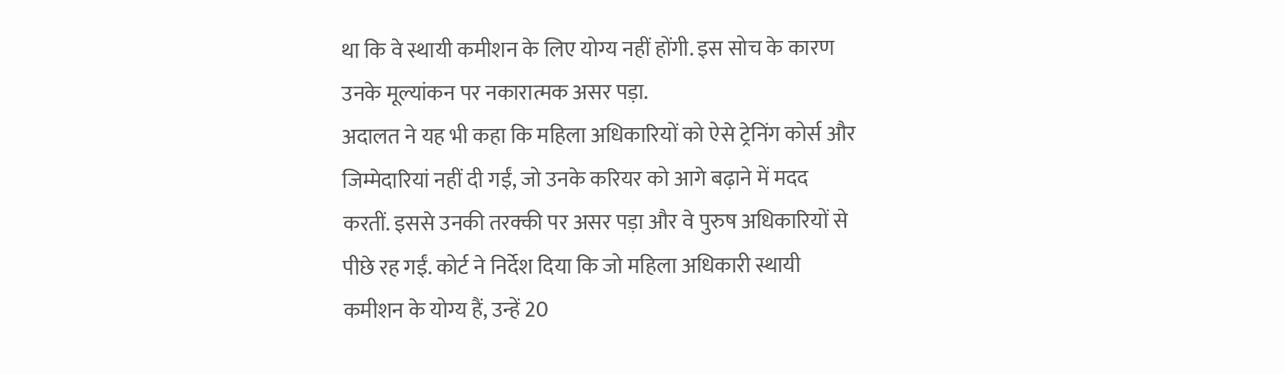था कि वे स्थायी कमीशन के लिए योग्य नहीं होंगी. इस सोच के कारण उनके मूल्यांकन पर नकारात्मक असर पड़ा.
अदालत ने यह भी कहा कि महिला अधिकारियों को ऐसे ट्रेनिंग कोर्स और जिम्मेदारियां नहीं दी गईं, जो उनके करियर को आगे बढ़ाने में मदद करतीं. इससे उनकी तरक्की पर असर पड़ा और वे पुरुष अधिकारियों से पीछे रह गईं. कोर्ट ने निर्देश दिया कि जो महिला अधिकारी स्थायी कमीशन के योग्य हैं, उन्हें 20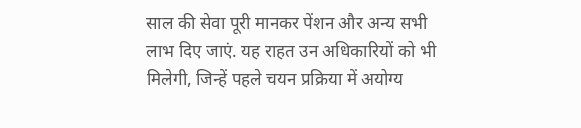साल की सेवा पूरी मानकर पेंशन और अन्य सभी लाभ दिए जाएं. यह राहत उन अधिकारियों को भी मिलेगी, जिन्हें पहले चयन प्रक्रिया में अयोग्य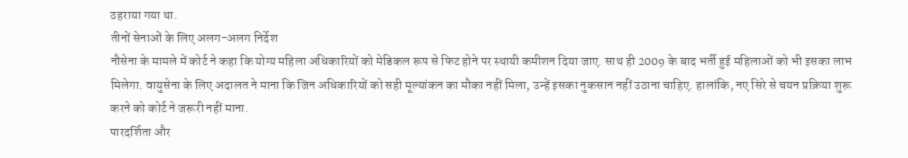ठहराया गया था.
तीनों सेनाओं के लिए अलग-अलग निर्देश
नौसेना के मामले में कोर्ट ने कहा कि योग्य महिला अधिकारियों को मेडिकल रूप से फिट होने पर स्थायी कमीशन दिया जाए. साथ ही 2009 के बाद भर्ती हुई महिलाओं को भी इसका लाभ मिलेगा. वायुसेना के लिए अदालत ने माना कि जिन अधिकारियों को सही मूल्यांकन का मौका नहीं मिला, उन्हें इसका नुकसान नहीं उठाना चाहिए. हालांकि, नए सिरे से चयन प्रक्रिया शुरू करने को कोर्ट ने जरूरी नहीं माना.
पारदर्शिता और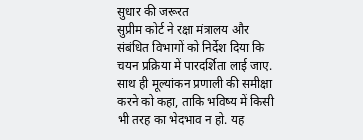सुधार की जरूरत
सुप्रीम कोर्ट ने रक्षा मंत्रालय और संबंधित विभागों को निर्देश दिया कि चयन प्रक्रिया में पारदर्शिता लाई जाए. साथ ही मूल्यांकन प्रणाली की समीक्षा करने को कहा, ताकि भविष्य में किसी भी तरह का भेदभाव न हो. यह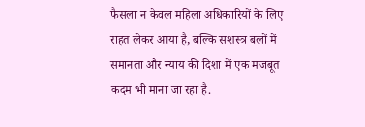फैसला न केवल महिला अधिकारियों के लिए राहत लेकर आया है, बल्कि सशस्त्र बलों में समानता और न्याय की दिशा में एक मजबूत कदम भी माना जा रहा है.